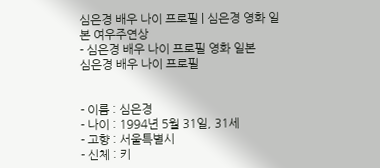심은경 배우 나이 프로필 | 심은경 영화 일본 여우주연상
- 심은경 배우 나이 프로필 영화 일본
심은경 배우 나이 프로필


- 이름 : 심은경
- 나이 : 1994년 5월 31일, 31세
- 고향 : 서울특별시
- 신체 : 키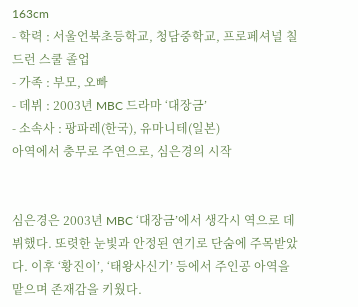163cm
- 학력 : 서울언북초등학교, 청담중학교, 프로페셔널 칠드런 스쿨 졸업
- 가족 : 부모, 오빠
- 데뷔 : 2003년 MBC 드라마 ‘대장금’
- 소속사 : 팡파레(한국), 유마니테(일본)
아역에서 충무로 주연으로, 심은경의 시작


심은경은 2003년 MBC ‘대장금’에서 생각시 역으로 데뷔했다. 또렷한 눈빛과 안정된 연기로 단숨에 주목받았다. 이후 ‘황진이’, ‘태왕사신기’ 등에서 주인공 아역을 맡으며 존재감을 키웠다.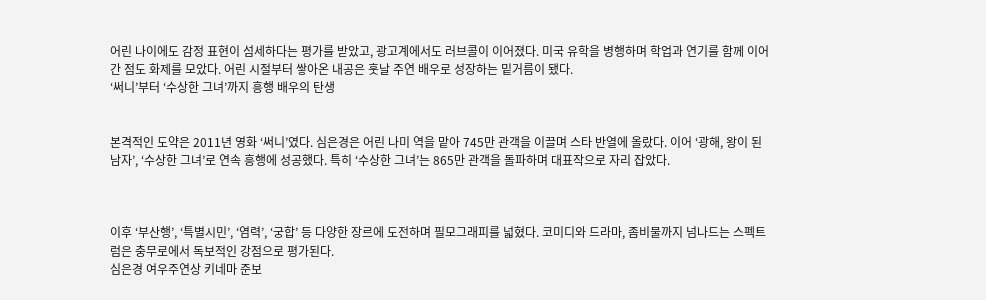어린 나이에도 감정 표현이 섬세하다는 평가를 받았고, 광고계에서도 러브콜이 이어졌다. 미국 유학을 병행하며 학업과 연기를 함께 이어간 점도 화제를 모았다. 어린 시절부터 쌓아온 내공은 훗날 주연 배우로 성장하는 밑거름이 됐다.
‘써니’부터 ‘수상한 그녀’까지 흥행 배우의 탄생


본격적인 도약은 2011년 영화 ‘써니’였다. 심은경은 어린 나미 역을 맡아 745만 관객을 이끌며 스타 반열에 올랐다. 이어 ‘광해, 왕이 된 남자’, ‘수상한 그녀’로 연속 흥행에 성공했다. 특히 ‘수상한 그녀’는 865만 관객을 돌파하며 대표작으로 자리 잡았다.



이후 ‘부산행’, ‘특별시민’, ‘염력’, ‘궁합’ 등 다양한 장르에 도전하며 필모그래피를 넓혔다. 코미디와 드라마, 좀비물까지 넘나드는 스펙트럼은 충무로에서 독보적인 강점으로 평가된다.
심은경 여우주연상 키네마 준보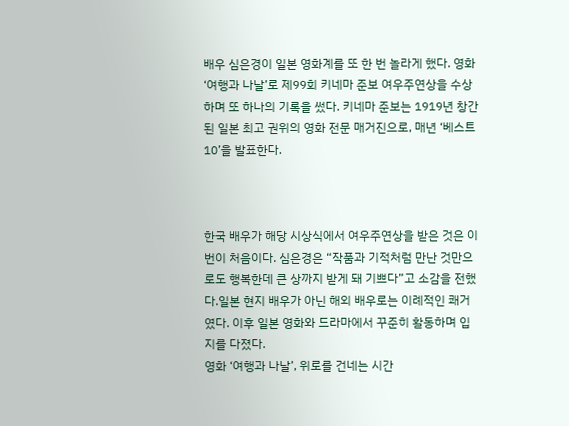배우 심은경이 일본 영화계를 또 한 번 놀라게 했다. 영화 ‘여행과 나날’로 제99회 키네마 준보 여우주연상을 수상하며 또 하나의 기록을 썼다. 키네마 준보는 1919년 창간된 일본 최고 권위의 영화 전문 매거진으로, 매년 ‘베스트 10’을 발표한다.



한국 배우가 해당 시상식에서 여우주연상을 받은 것은 이번이 처음이다. 심은경은 “작품과 기적처럼 만난 것만으로도 행복한데 큰 상까지 받게 돼 기쁘다”고 소감을 전했다.일본 현지 배우가 아닌 해외 배우로는 이례적인 쾌거였다. 이후 일본 영화와 드라마에서 꾸준히 활동하며 입지를 다졌다.
영화 ‘여행과 나날’, 위로를 건네는 시간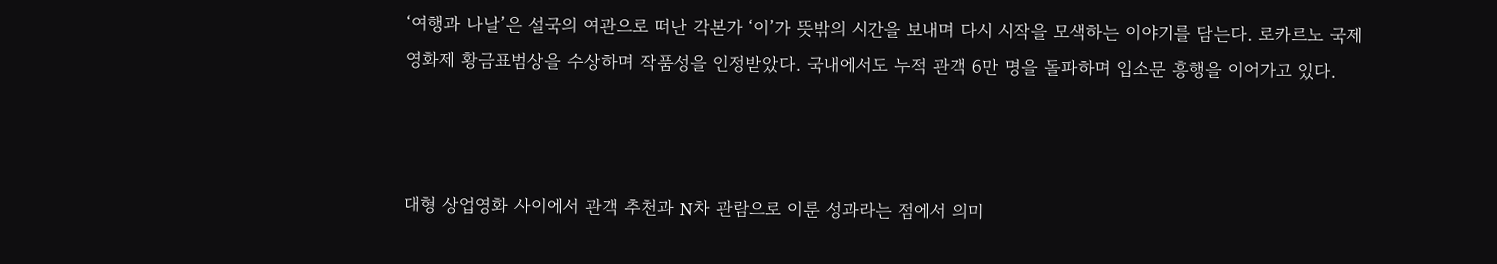‘여행과 나날’은 설국의 여관으로 떠난 각본가 ‘이’가 뜻밖의 시간을 보내며 다시 시작을 모색하는 이야기를 담는다. 로카르노 국제영화제 황금표범상을 수상하며 작품성을 인정받았다. 국내에서도 누적 관객 6만 명을 돌파하며 입소문 흥행을 이어가고 있다.



대형 상업영화 사이에서 관객 추천과 N차 관람으로 이룬 성과라는 점에서 의미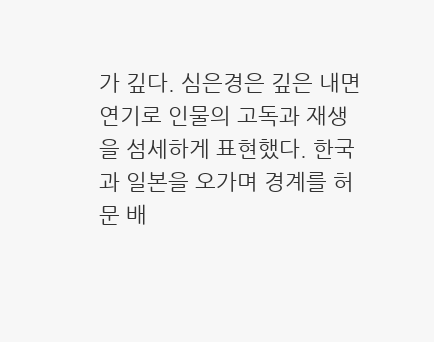가 깊다. 심은경은 깊은 내면 연기로 인물의 고독과 재생을 섬세하게 표현했다. 한국과 일본을 오가며 경계를 허문 배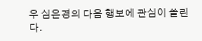우 심은경의 다음 행보에 관심이 쏠린다.